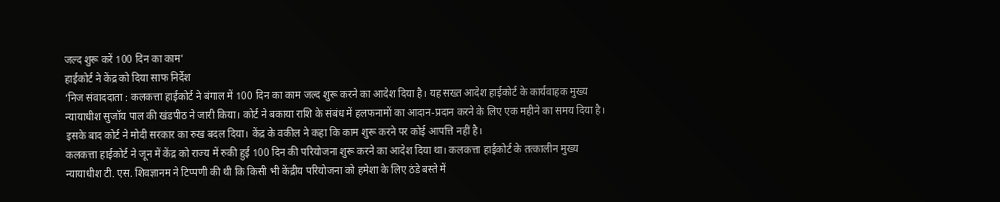जल्द शुरू करें 100 दिन का काम’
हाईकोर्ट ने केंद्र को दिया साफ निर्देश
‘निज संवाददाता : कलकत्ता हाईकोर्ट ने बंगाल में 100 दिन का काम जल्द शुरू करने का आदेश दिया है। यह सख्त आदेश हाईकोर्ट के कार्यवाहक मुख्य न्यायाधीश सुजॉय पाल की खंडपीठ ने जारी किया। कोर्ट ने बकाया राशि के संबंध में हलफनामों का आदान-प्रदान करने के लिए एक महीने का समय दिया है। इसके बाद कोर्ट ने मोदी सरकार का रुख बदल दिया। केंद्र के वकील ने कहा कि काम शुरू करने पर कोई आपत्ति नहीं है।
कलकत्ता हाईकोर्ट ने जून में केंद्र को राज्य में रुकी हुई 100 दिन की परियोजना शुरू करने का आदेश दिया था। कलकत्ता हाईकोर्ट के तत्कालीन मुख्य न्यायाधीश टी. एस. शिवज्ञानम ने टिप्पणी की थी कि किसी भी केंद्रीय परियोजना को हमेशा के लिए ठंडे बस्ते में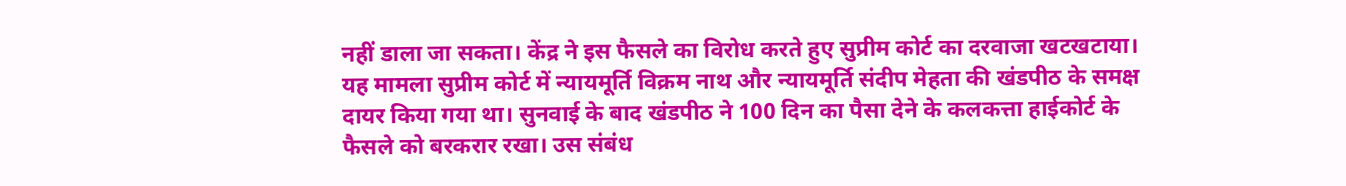नहीं डाला जा सकता। केंद्र ने इस फैसले का विरोध करते हुए सुप्रीम कोर्ट का दरवाजा खटखटाया। यह मामला सुप्रीम कोर्ट में न्यायमूर्ति विक्रम नाथ और न्यायमूर्ति संदीप मेहता की खंडपीठ के समक्ष दायर किया गया था। सुनवाई के बाद खंडपीठ ने 100 दिन का पैसा देने के कलकत्ता हाईकोर्ट के फैसले को बरकरार रखा। उस संबंध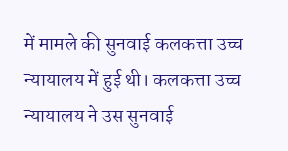में मामले की सुनवाई कलकत्ता उच्च न्यायालय में हुई थी। कलकत्ता उच्च न्यायालय ने उस सुनवाई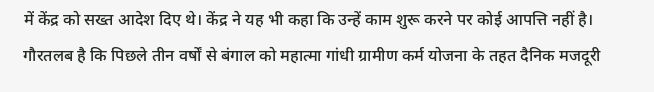में केंद्र को सख्त आदेश दिए थे। केंद्र ने यह भी कहा कि उन्हें काम शुरू करने पर कोई आपत्ति नहीं है।
गौरतलब है कि पिछले तीन वर्षों से बंगाल को महात्मा गांधी ग्रामीण कर्म योजना के तहत दैनिक मजदूरी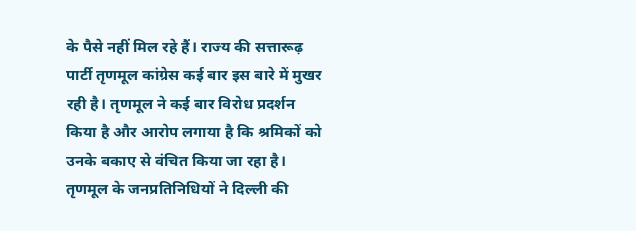के पैसे नहीं मिल रहे हैं। राज्य की सत्तारूढ़ पार्टी तृणमूल कांग्रेस कई बार इस बारे में मुखर रही है। तृणमूल ने कई बार विरोध प्रदर्शन किया है और आरोप लगाया है कि श्रमिकों को उनके बकाए से वंचित किया जा रहा है। तृणमूल के जनप्रतिनिधियों ने दिल्ली की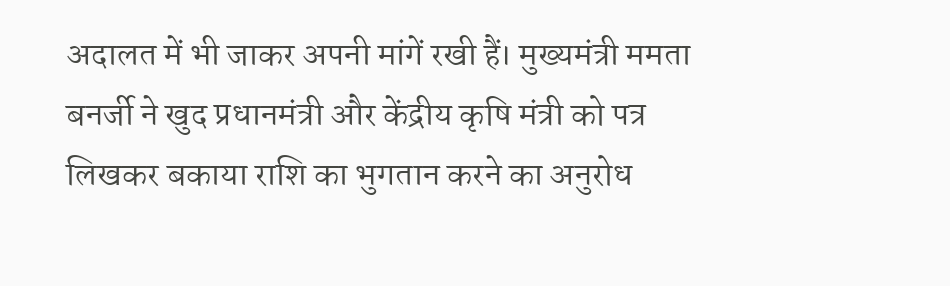अदालत में भी जाकर अपनी मांगें रखी हैं। मुख्यमंत्री ममता बनर्जी ने खुद प्रधानमंत्री और केंद्रीय कृषि मंत्री को पत्र लिखकर बकाया राशि का भुगतान करने का अनुरोध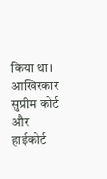किया था। आखिरकार सुप्रीम कोर्ट और हाईकोर्ट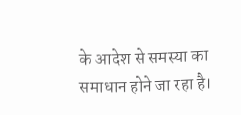के आदेश से समस्या का समाधान होने जा रहा है।